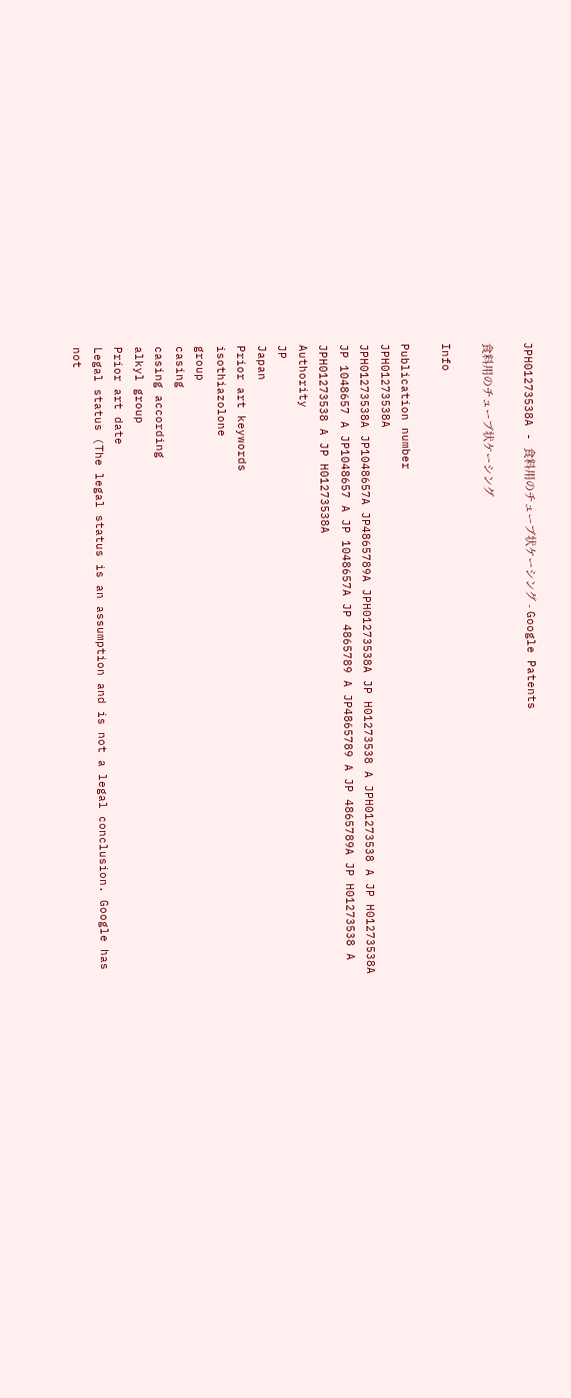JPH01273538A - 食料用のチューブ状ケーシング - Google Patents

食料用のチューブ状ケーシング

Info

Publication number
JPH01273538A
JPH01273538A JP1048657A JP4865789A JPH01273538A JP H01273538 A JPH01273538 A JP H01273538A JP 1048657 A JP1048657 A JP 1048657A JP 4865789 A JP4865789 A JP 4865789A JP H01273538 A JPH01273538 A JP H01273538A
Authority
JP
Japan
Prior art keywords
isothiazolone
group
casing
casing according
alkyl group
Prior art date
Legal status (The legal status is an assumption and is not a legal conclusion. Google has not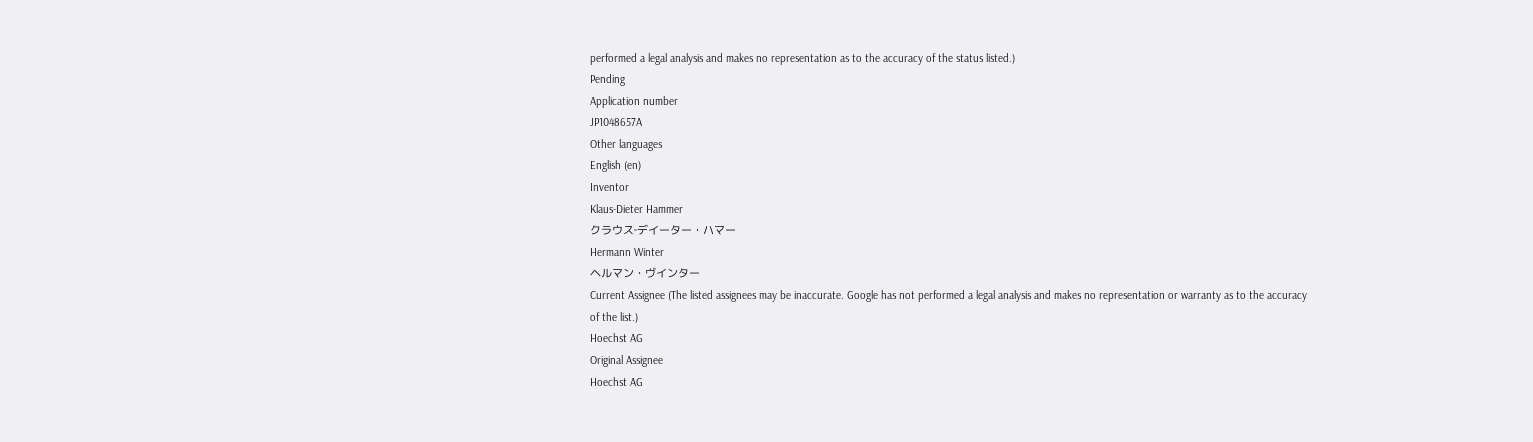performed a legal analysis and makes no representation as to the accuracy of the status listed.)
Pending
Application number
JP1048657A
Other languages
English (en)
Inventor
Klaus-Dieter Hammer
クラウス‐デイーター・ハマー
Hermann Winter
ヘルマン・ヴインター
Current Assignee (The listed assignees may be inaccurate. Google has not performed a legal analysis and makes no representation or warranty as to the accuracy of the list.)
Hoechst AG
Original Assignee
Hoechst AG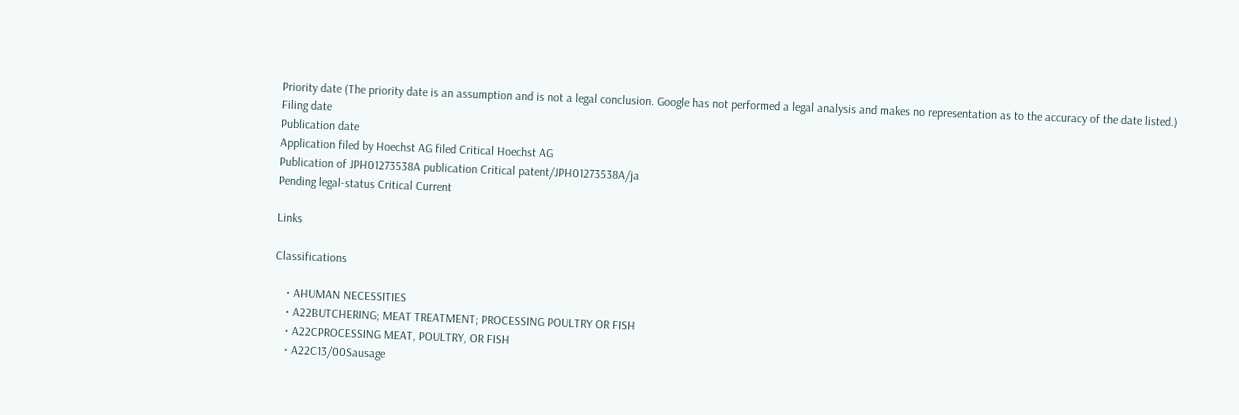Priority date (The priority date is an assumption and is not a legal conclusion. Google has not performed a legal analysis and makes no representation as to the accuracy of the date listed.)
Filing date
Publication date
Application filed by Hoechst AG filed Critical Hoechst AG
Publication of JPH01273538A publication Critical patent/JPH01273538A/ja
Pending legal-status Critical Current

Links

Classifications

    • AHUMAN NECESSITIES
    • A22BUTCHERING; MEAT TREATMENT; PROCESSING POULTRY OR FISH
    • A22CPROCESSING MEAT, POULTRY, OR FISH
    • A22C13/00Sausage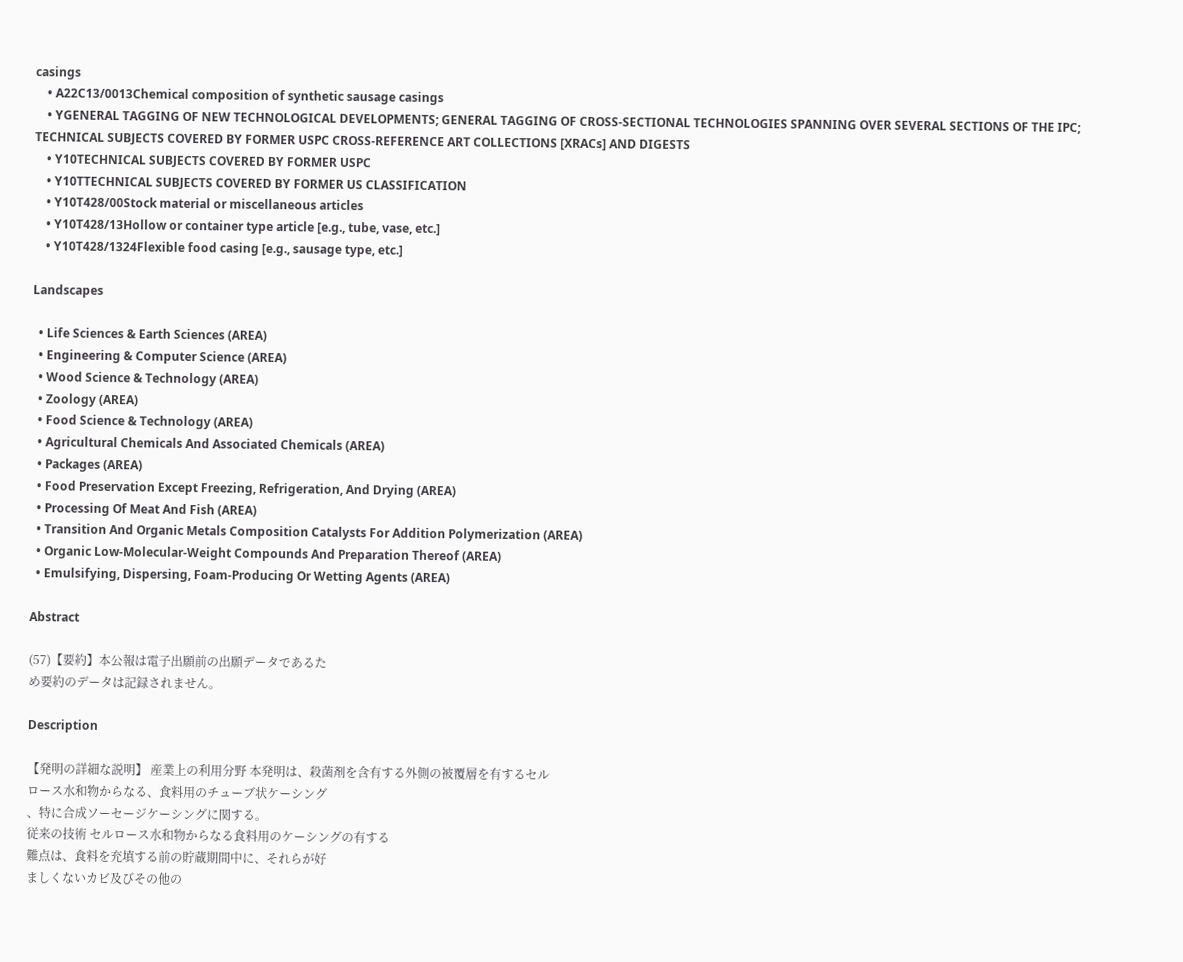casings
    • A22C13/0013Chemical composition of synthetic sausage casings
    • YGENERAL TAGGING OF NEW TECHNOLOGICAL DEVELOPMENTS; GENERAL TAGGING OF CROSS-SECTIONAL TECHNOLOGIES SPANNING OVER SEVERAL SECTIONS OF THE IPC; TECHNICAL SUBJECTS COVERED BY FORMER USPC CROSS-REFERENCE ART COLLECTIONS [XRACs] AND DIGESTS
    • Y10TECHNICAL SUBJECTS COVERED BY FORMER USPC
    • Y10TTECHNICAL SUBJECTS COVERED BY FORMER US CLASSIFICATION
    • Y10T428/00Stock material or miscellaneous articles
    • Y10T428/13Hollow or container type article [e.g., tube, vase, etc.]
    • Y10T428/1324Flexible food casing [e.g., sausage type, etc.]

Landscapes

  • Life Sciences & Earth Sciences (AREA)
  • Engineering & Computer Science (AREA)
  • Wood Science & Technology (AREA)
  • Zoology (AREA)
  • Food Science & Technology (AREA)
  • Agricultural Chemicals And Associated Chemicals (AREA)
  • Packages (AREA)
  • Food Preservation Except Freezing, Refrigeration, And Drying (AREA)
  • Processing Of Meat And Fish (AREA)
  • Transition And Organic Metals Composition Catalysts For Addition Polymerization (AREA)
  • Organic Low-Molecular-Weight Compounds And Preparation Thereof (AREA)
  • Emulsifying, Dispersing, Foam-Producing Or Wetting Agents (AREA)

Abstract

(57)【要約】本公報は電子出願前の出願データであるた
め要約のデータは記録されません。

Description

【発明の詳細な説明】 産業上の利用分野 本発明は、殺菌剤を含有する外側の被覆層を有するセル
ロース水和物からなる、食料用のチューブ状ケーシング
、特に合成ソーセージケーシングに関する。
従来の技術 セルロース水和物からなる食料用のケーシングの有する
難点は、食料を充填する前の貯蔵期間中に、それらが好
ましくないカビ及びその他の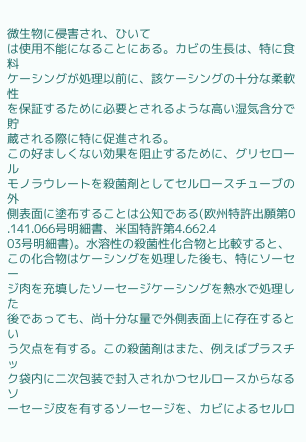微生物に侵害され、ひいて
は使用不能になることにある。カビの生長は、特に食料
ケーシングが処理以前に、該ケーシングの十分な柔軟性
を保証するために必要とされるような高い湿気含分で貯
蔵される際に特に促進される。
この好ましくない効果を阻止するために、グリセロール
モノラウレートを殺菌剤としてセルロースチューブの外
側表面に塗布することは公知である(欧州特許出願第0
.141.066号明細書、米国特許第4.662.4
03号明細書)。水溶性の殺菌性化合物と比較すると、
この化合物はケーシングを処理した後も、特にソーセー
ジ肉を充填したソーセージケーシングを熱水で処理した
後であっても、尚十分な量で外側表面上に存在するとい
う欠点を有する。この殺菌剤はまた、例えばプラスチッ
ク袋内に二次包装で封入されかつセルロースからなるソ
ーセージ皮を有するソーセージを、カビによるセルロ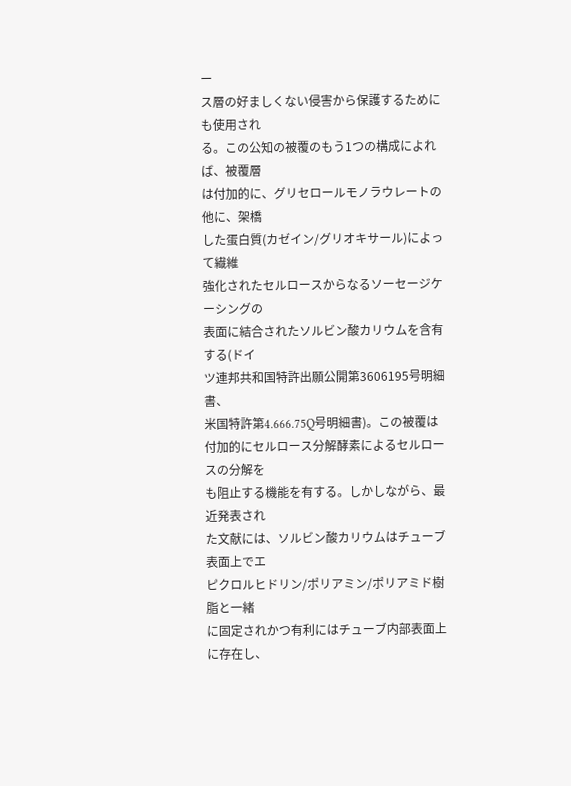ー
ス層の好ましくない侵害から保護するためにも使用され
る。この公知の被覆のもう1つの構成によれば、被覆層
は付加的に、グリセロールモノラウレートの他に、架橋
した蛋白質(カゼイン/グリオキサール)によって繊維
強化されたセルロースからなるソーセージケーシングの
表面に結合されたソルビン酸カリウムを含有する(ドイ
ツ連邦共和国特許出願公開第3606195号明細書、
米国特許第4.666.75Q号明細書)。この被覆は
付加的にセルロース分解酵素によるセルロースの分解を
も阻止する機能を有する。しかしながら、最近発表され
た文献には、ソルビン酸カリウムはチューブ表面上でエ
ピクロルヒドリン/ポリアミン/ポリアミド樹脂と一緒
に固定されかつ有利にはチューブ内部表面上に存在し、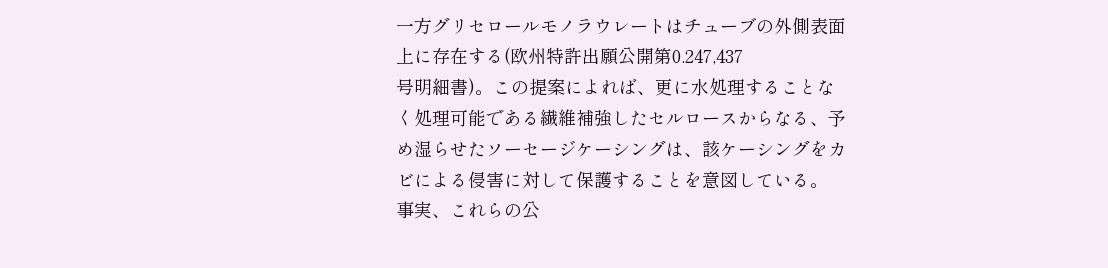一方グリセロールモノラウレートはチューブの外側表面
上に存在する(欧州特許出願公開第0.247,437
号明細書)。この提案によれば、更に水処理することな
く処理可能である繊維補強したセルロースからなる、予
め湿らせたソーセージケーシングは、該ケーシングをカ
ビによる侵害に対して保護することを意図している。
事実、これらの公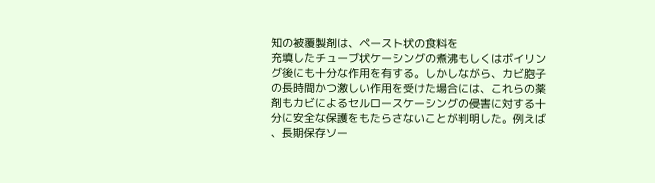知の被覆製剤は、ペースト状の食料を
充填したチューブ状ケーシングの煮沸もしくはボイリン
グ後にも十分な作用を有する。しかしながら、カビ胞子
の長時間かつ激しい作用を受けた場合には、これらの薬
剤もカビによるセルロースケーシングの侵害に対する十
分に安全な保護をもたらさないことが判明した。例えば
、長期保存ソー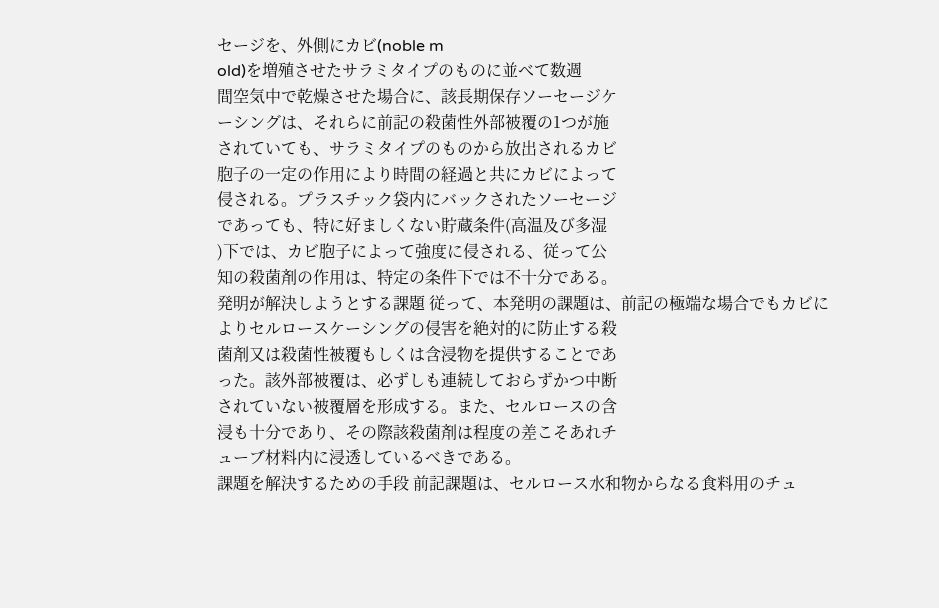セージを、外側にカビ(noble m
old)を増殖させたサラミタイプのものに並べて数週
間空気中で乾燥させた場合に、該長期保存ソーセージケ
ーシングは、それらに前記の殺菌性外部被覆の1つが施
されていても、サラミタイプのものから放出されるカビ
胞子の一定の作用により時間の経過と共にカビによって
侵される。プラスチック袋内にバックされたソーセージ
であっても、特に好ましくない貯蔵条件(高温及び多湿
)下では、カビ胞子によって強度に侵される、従って公
知の殺菌剤の作用は、特定の条件下では不十分である。
発明が解決しようとする課題 従って、本発明の課題は、前記の極端な場合でもカビに
よりセルロースケーシングの侵害を絶対的に防止する殺
菌剤又は殺菌性被覆もしくは含浸物を提供することであ
った。該外部被覆は、必ずしも連続しておらずかつ中断
されていない被覆層を形成する。また、セルロースの含
浸も十分であり、その際該殺菌剤は程度の差こそあれチ
ューブ材料内に浸透しているべきである。
課題を解決するための手段 前記課題は、セルロース水和物からなる食料用のチュ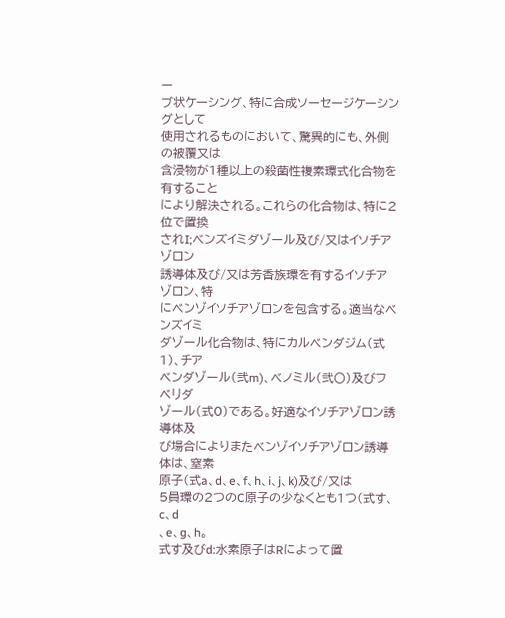ー
ブ状ケーシング、特に合成ソーセージケーシングとして
使用されるものにおいて、驚異的にも、外側の被覆又は
含浸物が1種以上の殺菌性複素環式化合物を有すること
により解決される。これらの化合物は、特に2位で置換
されI;ベンズイミダゾール及び/又はイソチアゾロン
誘導体及び/又は芳香族環を有するイソチアゾロン、特
にベンゾイソチアゾロンを包含する。適当なベンズイミ
ダゾール化合物は、特にカルベンダジム(式1)、チア
ベンダゾール(弐m)、ベノミル(弐〇)及びフベリダ
ゾール(式0)である。好適なイソチアゾロン誘導体及
び場合によりまたベンゾイソチアゾロン誘導体は、窒素
原子(式a、d、e、f、h、i、j、k)及び/又は
5員環の2つのC原子の少なくとも1つ(式す、c、d
、e、g、h。
式す及びd:水素原子はRによって置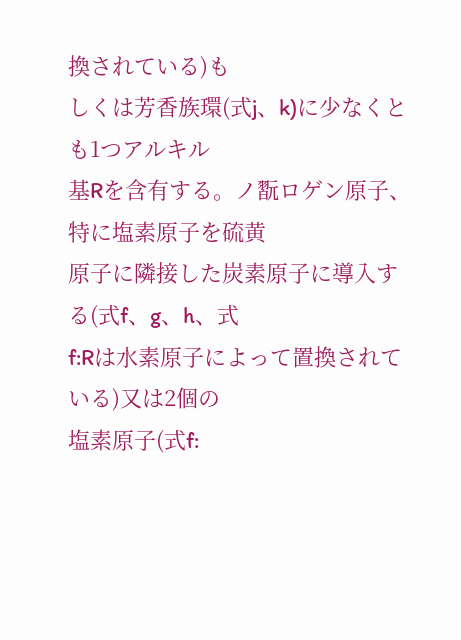換されている)も
しくは芳香族環(式j、k)に少なくとも1つアルキル
基Rを含有する。ノ翫ロゲン原子、特に塩素原子を硫黄
原子に隣接した炭素原子に導入する(式f、g、h、式
f:Rは水素原子によって置換されている)又は2個の
塩素原子(式f: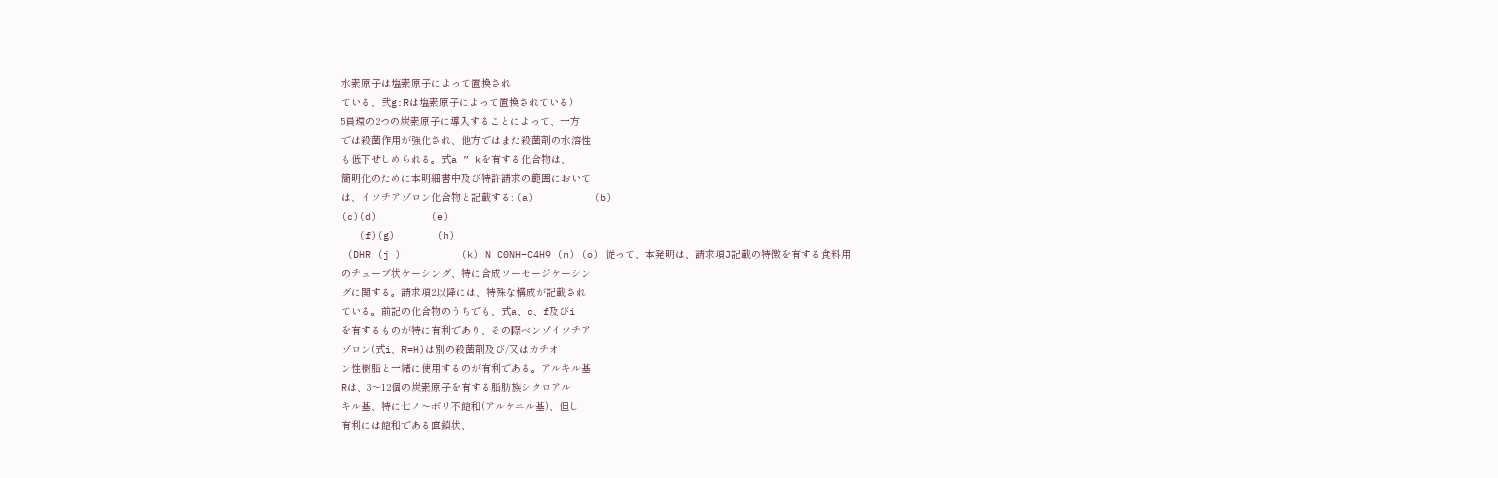水素原子は塩素原子によって置換され
ている、弐g:Rは塩素原子によって置換されている)
5員環の2つの炭素原子に導入することによって、一方
では殺菌作用が強化され、他方ではまた殺菌剤の水溶性
も低下せしめられる。式a ” kを有する化合物は、
簡明化のために本明細書中及び特許請求の範囲において
は、イソチアゾロン化合物と記載する: (a)          (b)
(c)(d)         (e)
   (f)(g)       (h)
 (DHR (j )          (k) N C0NH−C4H9 (n) (o) 従って、本発明は、請求項J記載の特徴を有する食料用
のチューブ状ケーシング、特に合成ソーセージケーシン
グに関する。請求項2以降には、特殊な構成が記載され
ている。前記の化合物のうちでも、式a、c、f及びi
を有するものが特に有利であり、その際ベンゾイソチア
ゾロン(式i、R=H)は別の殺菌剤及び/又はカチオ
ン性樹脂と一緒に使用するのが有利である。アルキル基
Rは、3〜12個の炭素原子を有する脂肪族シクロアル
キル基、特に七ノ〜ボリ不飽和(アルケニル基)、但し
有利には飽和である直鎖状、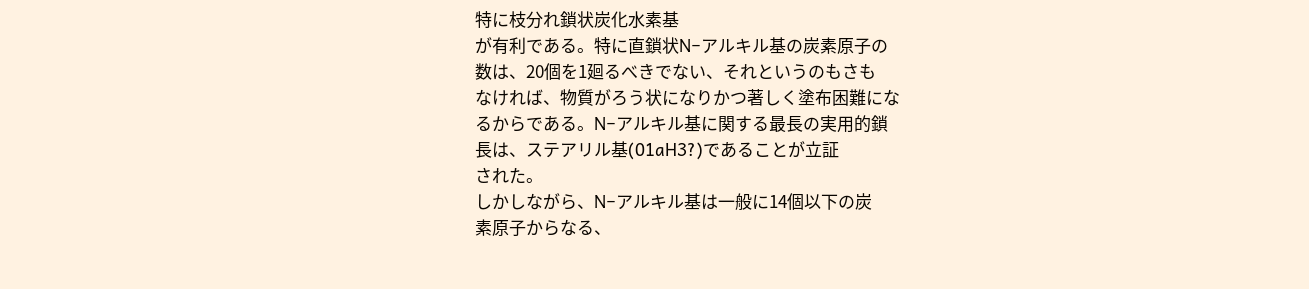特に枝分れ鎖状炭化水素基
が有利である。特に直鎖状N−アルキル基の炭素原子の
数は、20個を1廻るべきでない、それというのもさも
なければ、物質がろう状になりかつ著しく塗布困難にな
るからである。N−アルキル基に関する最長の実用的鎖
長は、ステアリル基(01aH3?)であることが立証
された。
しかしながら、N−アルキル基は一般に14個以下の炭
素原子からなる、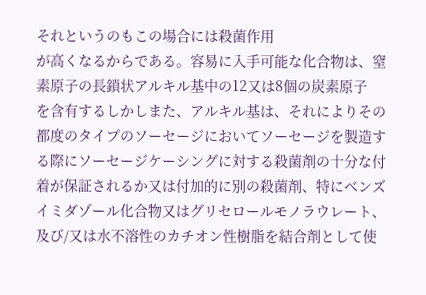それというのもこの場合には殺菌作用
が高くなるからである。容易に入手可能な化合物は、窒
素原子の長鎖状アルキル基中の12又は8個の炭素原子
を含有するしかしまた、アルキル基は、それによりその
都度のタイプのソーセージにおいてソーセージを製造す
る際にソーセージケーシングに対する殺菌剤の十分な付
着が保証されるか又は付加的に別の殺菌剤、特にベンズ
イミダゾール化合物又はグリセロールモノラウレート、
及び/又は水不溶性のカチオン性樹脂を結合剤として使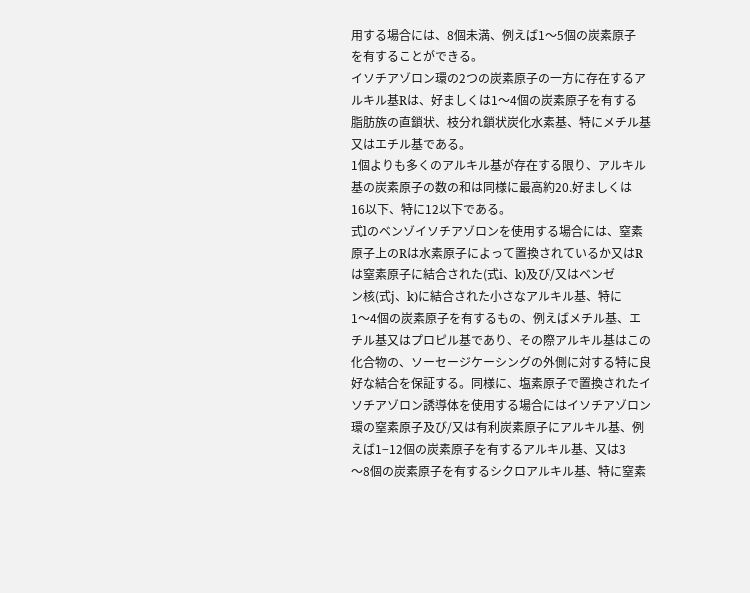用する場合には、8個未満、例えば1〜5個の炭素原子
を有することができる。
イソチアゾロン環の2つの炭素原子の一方に存在するア
ルキル基Rは、好ましくは1〜4個の炭素原子を有する
脂肪族の直鎖状、枝分れ鎖状炭化水素基、特にメチル基
又はエチル基である。
1個よりも多くのアルキル基が存在する限り、アルキル
基の炭素原子の数の和は同様に最高約20.好ましくは
16以下、特に12以下である。
式lのベンゾイソチアゾロンを使用する場合には、窒素
原子上のRは水素原子によって置換されているか又はR
は窒素原子に結合された(式i、k)及び/又はベンゼ
ン核(式j、k)に結合された小さなアルキル基、特に
1〜4個の炭素原子を有するもの、例えばメチル基、エ
チル基又はプロピル基であり、その際アルキル基はこの
化合物の、ソーセージケーシングの外側に対する特に良
好な結合を保証する。同様に、塩素原子で置換されたイ
ソチアゾロン誘導体を使用する場合にはイソチアゾロン
環の窒素原子及び/又は有利炭素原子にアルキル基、例
えば1−12個の炭素原子を有するアルキル基、又は3
〜8個の炭素原子を有するシクロアルキル基、特に窒素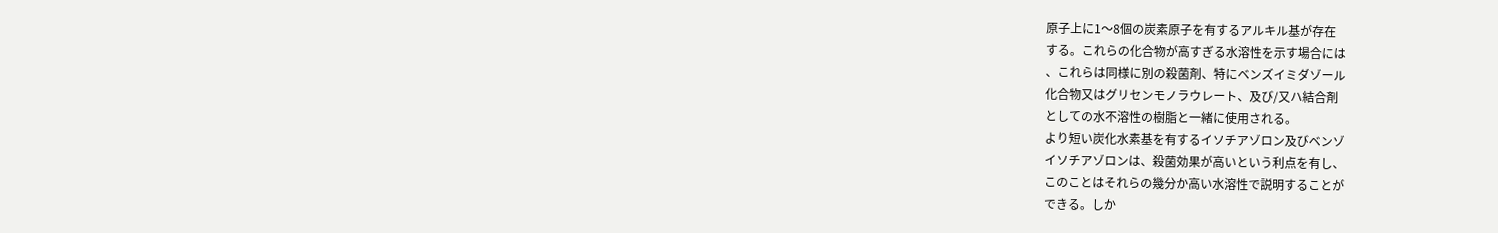原子上に1〜8個の炭素原子を有するアルキル基が存在
する。これらの化合物が高すぎる水溶性を示す場合には
、これらは同様に別の殺菌剤、特にベンズイミダゾール
化合物又はグリセンモノラウレート、及び/又ハ結合剤
としての水不溶性の樹脂と一緒に使用される。
より短い炭化水素基を有するイソチアゾロン及びベンゾ
イソチアゾロンは、殺菌効果が高いという利点を有し、
このことはそれらの幾分か高い水溶性で説明することが
できる。しか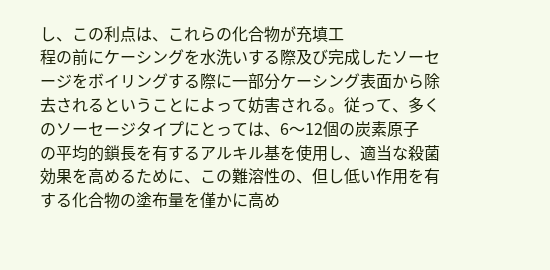し、この利点は、これらの化合物が充填工
程の前にケーシングを水洗いする際及び完成したソーセ
ージをボイリングする際に一部分ケーシング表面から除
去されるということによって妨害される。従って、多く
のソーセージタイプにとっては、6〜12個の炭素原子
の平均的鎖長を有するアルキル基を使用し、適当な殺菌
効果を高めるために、この難溶性の、但し低い作用を有
する化合物の塗布量を僅かに高め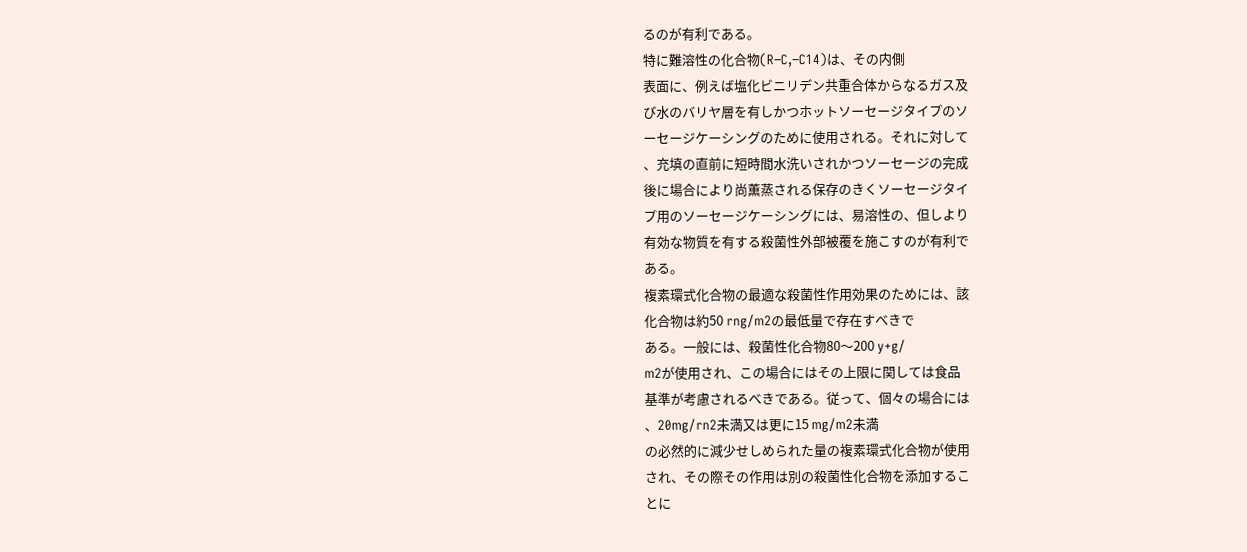るのが有利である。
特に難溶性の化合物(R−C,−C14)は、その内側
表面に、例えば塩化ビニリデン共重合体からなるガス及
び水のバリヤ層を有しかつホットソーセージタイプのソ
ーセージケーシングのために使用される。それに対して
、充填の直前に短時間水洗いされかつソーセージの完成
後に場合により尚薫蒸される保存のきくソーセージタイ
プ用のソーセージケーシングには、易溶性の、但しより
有効な物質を有する殺菌性外部被覆を施こすのが有利で
ある。
複素環式化合物の最適な殺菌性作用効果のためには、該
化合物は約50 rng/m2の最低量で存在すべきで
ある。一般には、殺菌性化合物80〜200 y+g/
m2が使用され、この場合にはその上限に関しては食品
基準が考慮されるべきである。従って、個々の場合には
、20mg/rn2未満又は更に15 mg/m2未満
の必然的に減少せしめられた量の複素環式化合物が使用
され、その際その作用は別の殺菌性化合物を添加するこ
とに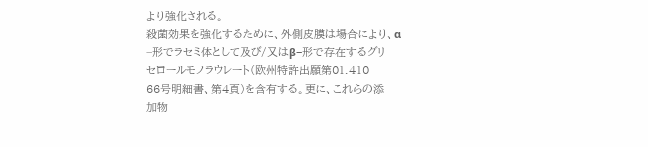より強化される。
殺菌効果を強化するために、外側皮膜は場合により、α
−形でラセミ体として及び/又はβ−形で存在するグリ
セロールモノラウレート(欧州特許出願第01.410
66号明細書、第4頁)を含有する。更に、これらの添
加物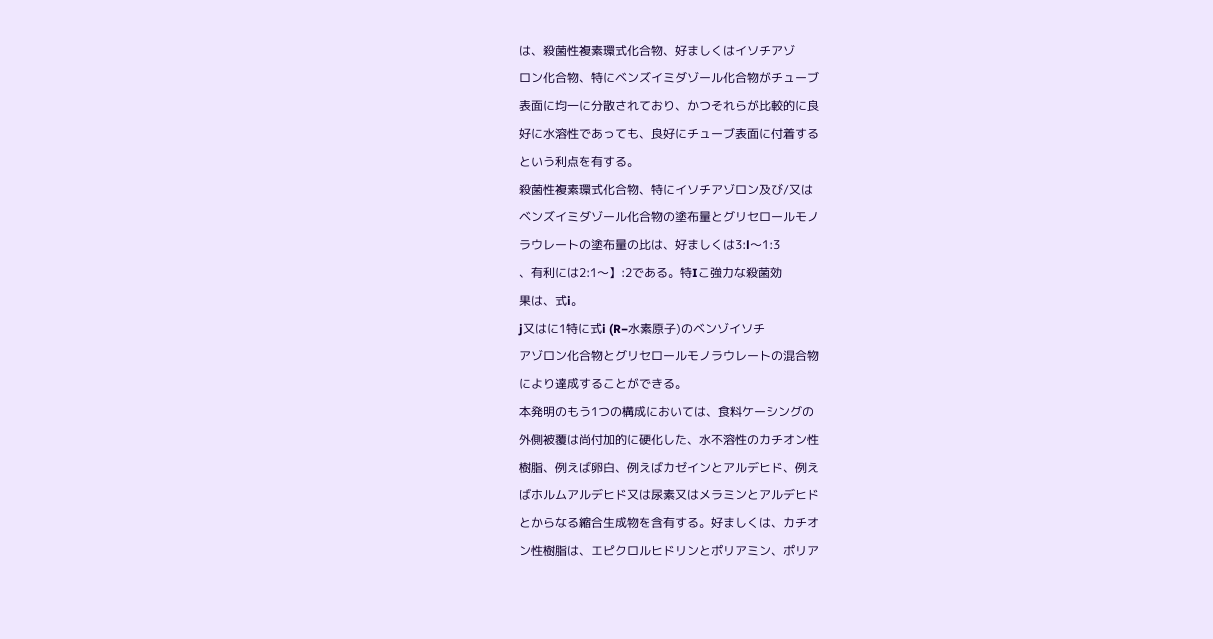は、殺菌性複素環式化合物、好ましくはイソチアゾ
ロン化合物、特にベンズイミダゾール化合物がチューブ
表面に均一に分散されており、かつそれらが比較的に良
好に水溶性であっても、良好にチューブ表面に付着する
という利点を有する。
殺菌性複素環式化合物、特にイソチアゾロン及び/又は
ベンズイミダゾール化合物の塗布量とグリセロールモノ
ラウレートの塗布量の比は、好ましくは3:l〜1:3
、有利には2:1〜】:2である。特Iこ強力な殺菌効
果は、式i。
j又はに1特に式i (R−水素原子)のベンゾイソチ
アゾロン化合物とグリセロールモノラウレートの混合物
により達成することができる。
本発明のもう1つの構成においては、食料ケーシングの
外側被覆は尚付加的に硬化した、水不溶性のカチオン性
樹脂、例えば卵白、例えばカゼインとアルデヒド、例え
ばホルムアルデヒド又は尿素又はメラミンとアルデヒド
とからなる縮合生成物を含有する。好ましくは、カチオ
ン性樹脂は、エピクロルヒドリンとポリアミン、ポリア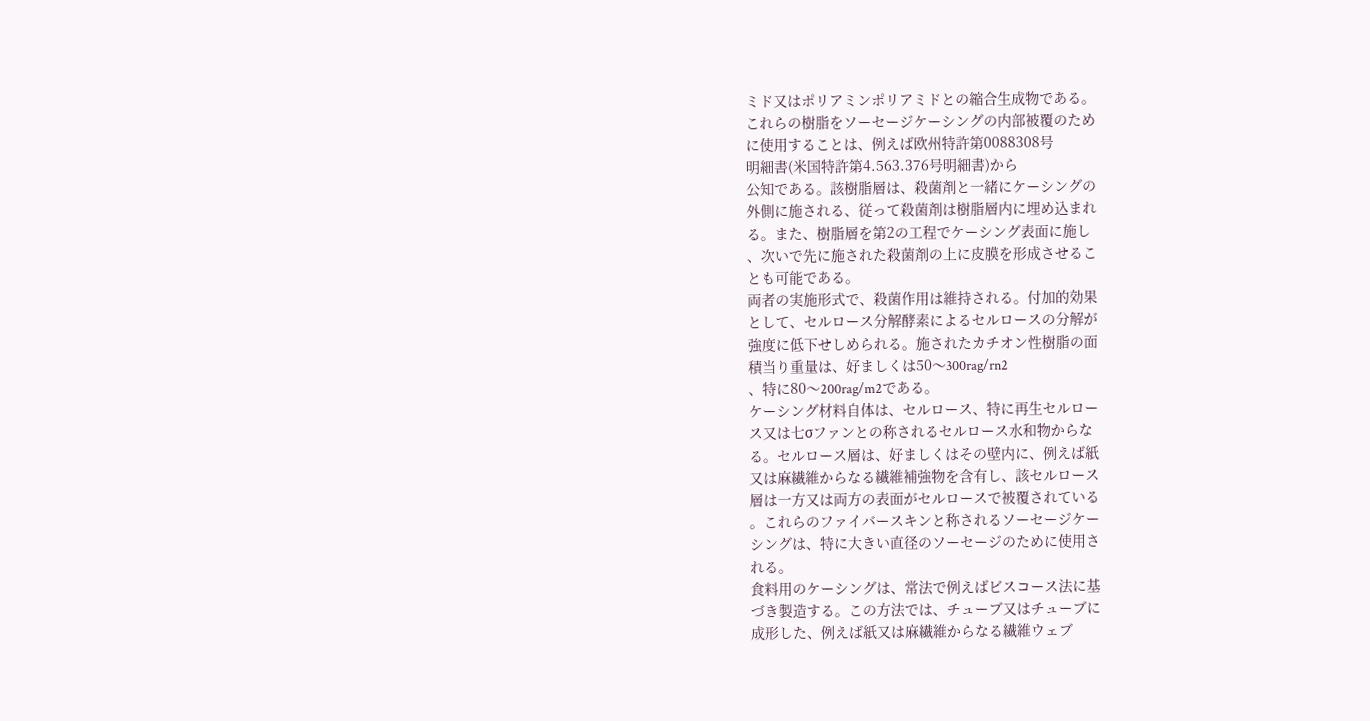ミド又はポリアミンポリアミドとの縮合生成物である。
これらの樹脂をソーセージケーシングの内部被覆のため
に使用することは、例えば欧州特許第0088308号
明細書(米国特許第4.563.376号明細書)から
公知である。該樹脂層は、殺菌剤と一緒にケーシングの
外側に施される、従って殺菌剤は樹脂層内に埋め込まれ
る。また、樹脂層を第2の工程でケーシング表面に施し
、次いで先に施された殺菌剤の上に皮膜を形成させるこ
とも可能である。
両者の実施形式で、殺菌作用は維持される。付加的効果
として、セルロース分解酵素によるセルロースの分解が
強度に低下せしめられる。施されたカチオン性樹脂の面
積当り重量は、好ましくは50〜300rag/rn2
、特に80〜200rag/m2である。
ケーシング材料自体は、セルロース、特に再生セルロー
ス又は七σファンとの称されるセルロース水和物からな
る。セルロース層は、好ましくはその壁内に、例えば紙
又は麻繊維からなる繊維補強物を含有し、該セルロース
層は一方又は両方の表面がセルロースで被覆されている
。これらのファイバースキンと称されるソーセージケー
シングは、特に大きい直径のソーセージのために使用さ
れる。
食料用のケーシングは、常法で例えばビスコース法に基
づき製造する。この方法では、チューブ又はチューブに
成形した、例えば紙又は麻繊維からなる繊維ウェブ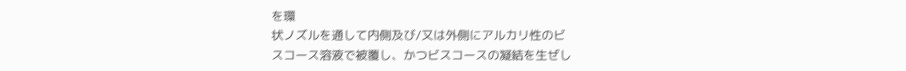を環
状ノズルを通して内側及び/又は外側にアルカリ性のビ
スコース溶液で被覆し、かつビスコースの凝結を生ぜし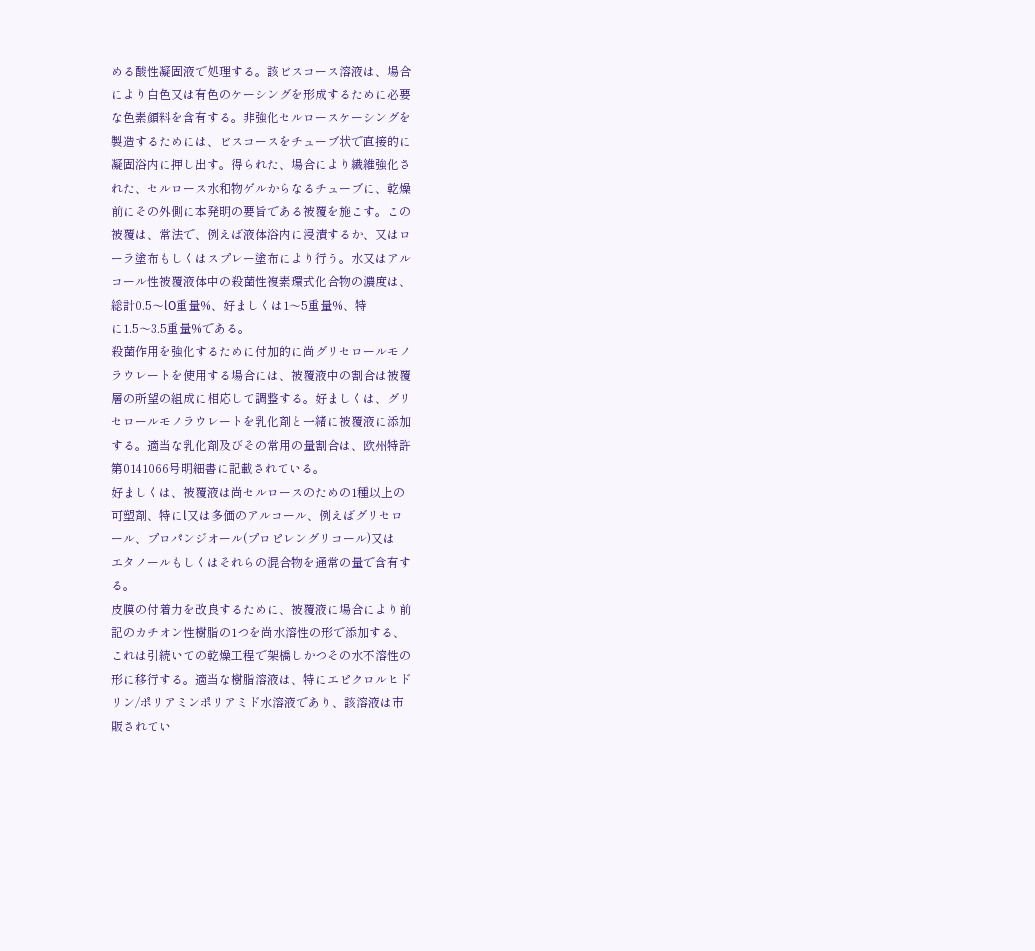める酸性凝固液で処理する。該ビスコース溶液は、場合
により白色又は有色のケーシングを形成するために必要
な色素顔料を含有する。非強化セルロースケーシングを
製造するためには、ビスコースをチューブ状で直接的に
凝固浴内に押し出す。得られた、場合により繊維強化さ
れた、セルロース水和物ゲルからなるチューブに、乾燥
前にその外側に本発明の要旨である被覆を施こす。この
被覆は、常法で、例えば液体浴内に浸漬するか、又はロ
ーラ塗布もしくはスプレー塗布により行う。水又はアル
コール性被覆液体中の殺菌性複素環式化合物の濃度は、
総計0.5〜lO重量%、好ましくは1〜5重量%、特
に1.5〜3.5重量%である。
殺菌作用を強化するために付加的に尚グリセロールモノ
ラウレートを使用する場合には、被覆液中の割合は被覆
層の所望の組成に相応して調整する。好ましくは、グリ
セロールモノラウレートを乳化剤と一緒に被覆液に添加
する。適当な乳化剤及びその常用の量割合は、欧州特許
第0141066号明細書に記載されている。
好ましくは、被覆液は尚セルロースのための1種以上の
可塑剤、特にl又は多価のアルコール、例えばグリセロ
ール、プロパンジオール(プロピレングリコール)又は
エタノールもしくはそれらの混合物を通常の量で含有す
る。
皮膜の付着力を改良するために、被覆液に場合により前
記のカチオン性樹脂の1つを尚水溶性の形で添加する、
これは引続いての乾燥工程で架橋しかつその水不溶性の
形に移行する。適当な樹脂溶液は、特にエピクロルヒド
リン/ポリアミンポリアミド水溶液であり、該溶液は市
販されてい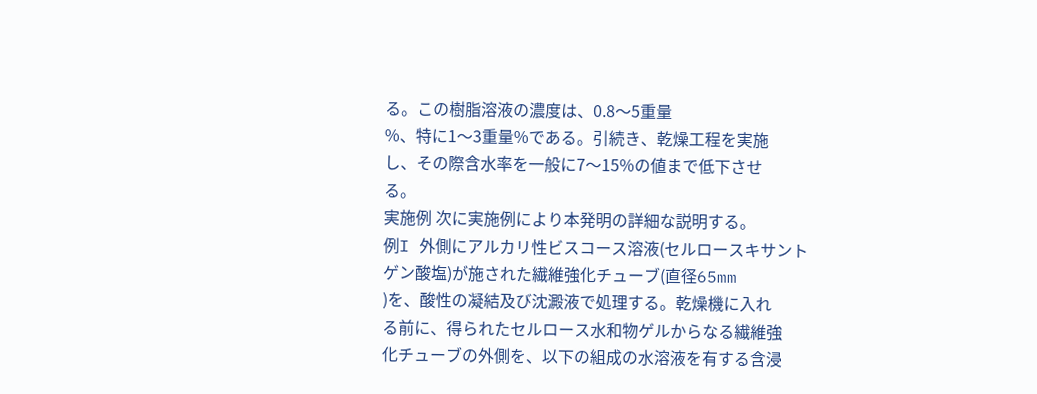る。この樹脂溶液の濃度は、0.8〜5重量
%、特に1〜3重量%である。引続き、乾燥工程を実施
し、その際含水率を一般に7〜15%の値まで低下させ
る。
実施例 次に実施例により本発明の詳細な説明する。
例I 外側にアルカリ性ビスコース溶液(セルロースキサント
ゲン酸塩)が施された繊維強化チューブ(直径65mm
)を、酸性の凝結及び沈澱液で処理する。乾燥機に入れ
る前に、得られたセルロース水和物ゲルからなる繊維強
化チューブの外側を、以下の組成の水溶液を有する含浸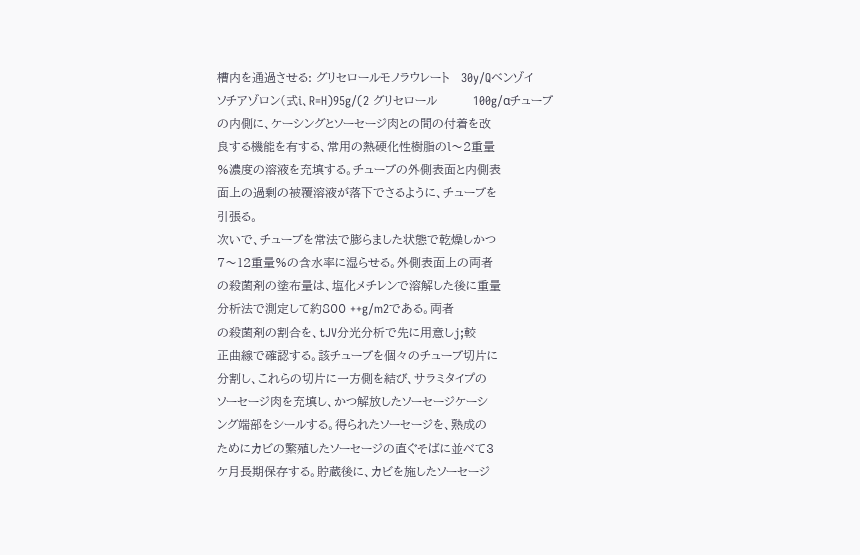槽内を通過させる: グリセロールモノラウレート   30y/Qベンゾイ
ソチアゾロン(式i、R=H)95g/(2 グリセロール         100g/αチューブ
の内側に、ケーシングとソーセージ肉との間の付着を改
良する機能を有する、常用の熱硬化性樹脂のl〜2重量
%濃度の溶液を充填する。チューブの外側表面と内側表
面上の過剰の被覆溶液が落下でさるように、チューブを
引張る。
次いで、チューブを常法で膨らました状態で乾燥しかつ
7〜12重量%の含水率に湿らせる。外側表面上の両者
の殺菌剤の塗布量は、塩化メチレンで溶解した後に重量
分析法で測定して約800 ++g/m2である。両者
の殺菌剤の割合を、tJV分光分析で先に用意しj;較
正曲線で確認する。該チューブを個々のチューブ切片に
分割し、これらの切片に一方側を結び、サラミタイプの
ソーセージ肉を充填し、かつ解放したソーセージケーシ
ング端部をシールする。得られたソーセージを、熟成の
ためにカビの繁殖したソーセージの直ぐそばに並べて3
ケ月長期保存する。貯蔵後に、カビを施したソーセージ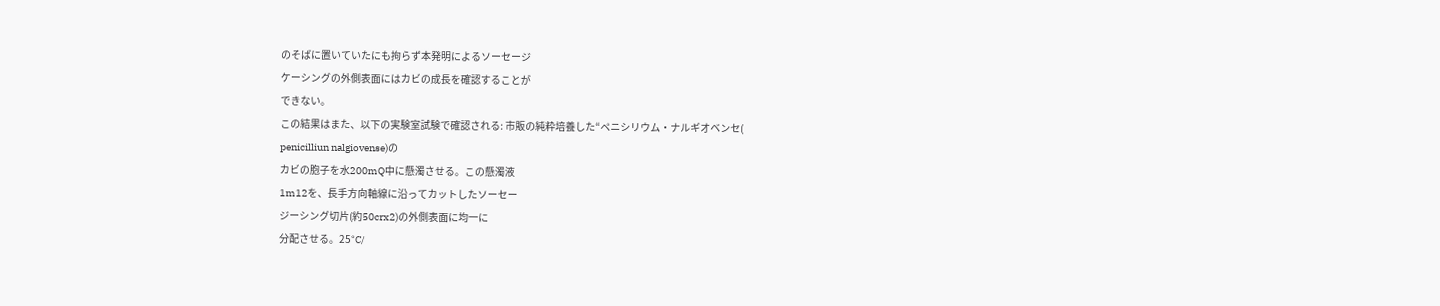のそばに置いていたにも拘らず本発明によるソーセージ
ケーシングの外側表面にはカビの成長を確認することが
できない。
この結果はまた、以下の実験室試験で確認される: 市販の純粋培養した“ペニシリウム・ナルギオベンセ(
penicilliun nalgiovense)の
カビの胞子を水200mQ中に懸濁させる。この懸濁液
1m12を、長手方向軸線に沿ってカットしたソーセー
ジーシング切片(約50crx2)の外側表面に均一に
分配させる。25°C/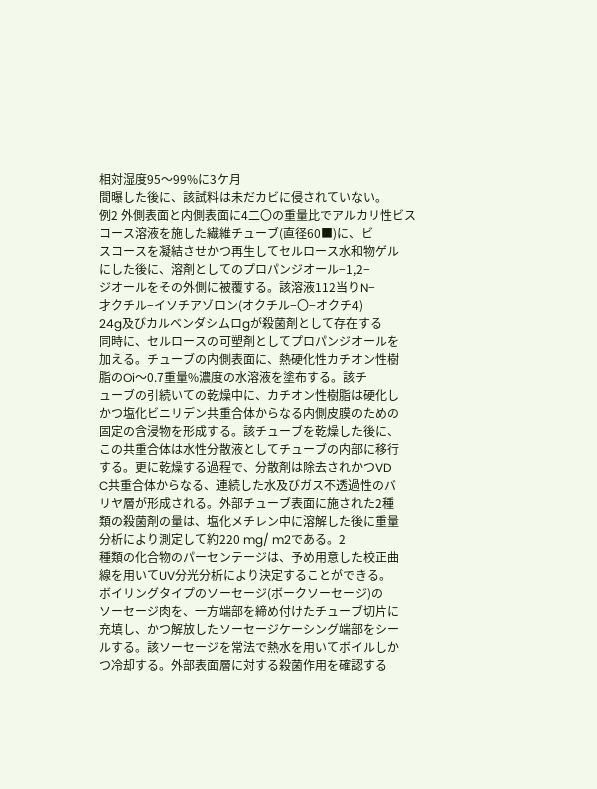相対湿度95〜99%に3ケ月
間曝した後に、該試料は未だカビに侵されていない。
例2 外側表面と内側表面に4二〇の重量比でアルカリ性ビス
コース溶液を施した繊維チューブ(直径60■)に、ビ
スコースを凝結させかつ再生してセルロース水和物ゲル
にした後に、溶剤としてのプロパンジオール−1,2−
ジオールをその外側に被覆する。該溶液112当りN−
才クチル−イソチアゾロン(オクチル−〇−オクチ4)
24g及びカルベンダシムロgが殺菌剤として存在する
同時に、セルロースの可塑剤としてプロパンジオールを
加える。チューブの内側表面に、熱硬化性カチオン性樹
脂のOi〜0.7重量%濃度の水溶液を塗布する。該チ
ューブの引続いての乾燥中に、カチオン性樹脂は硬化し
かつ塩化ビニリデン共重合体からなる内側皮膜のための
固定の含浸物を形成する。該チューブを乾燥した後に、
この共重合体は水性分散液としてチューブの内部に移行
する。更に乾燥する過程で、分散剤は除去されかつVD
C共重合体からなる、連続した水及びガス不透過性のバ
リヤ層が形成される。外部チューブ表面に施された2種
類の殺菌剤の量は、塩化メチレン中に溶解した後に重量
分析により測定して約220 mg/ m2である。2
種類の化合物のパーセンテージは、予め用意した校正曲
線を用いてUV分光分析により決定することができる。
ボイリングタイプのソーセージ(ボークソーセージ)の
ソーセージ肉を、一方端部を締め付けたチューブ切片に
充填し、かつ解放したソーセージケーシング端部をシー
ルする。該ソーセージを常法で熱水を用いてボイルしか
つ冷却する。外部表面層に対する殺菌作用を確認する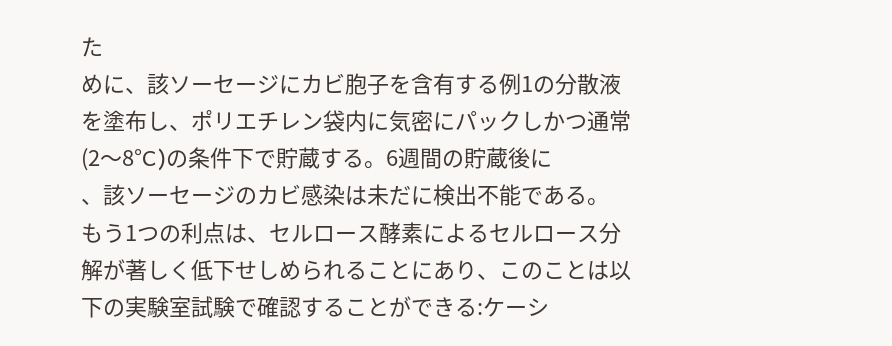た
めに、該ソーセージにカビ胞子を含有する例1の分散液
を塗布し、ポリエチレン袋内に気密にパックしかつ通常
(2〜8°C)の条件下で貯蔵する。6週間の貯蔵後に
、該ソーセージのカビ感染は未だに検出不能である。
もう1つの利点は、セルロース酵素によるセルロース分
解が著しく低下せしめられることにあり、このことは以
下の実験室試験で確認することができる:ケーシ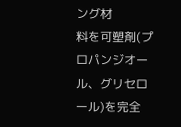ング材
料を可塑剤(プロパンジオール、グリセロール)を完全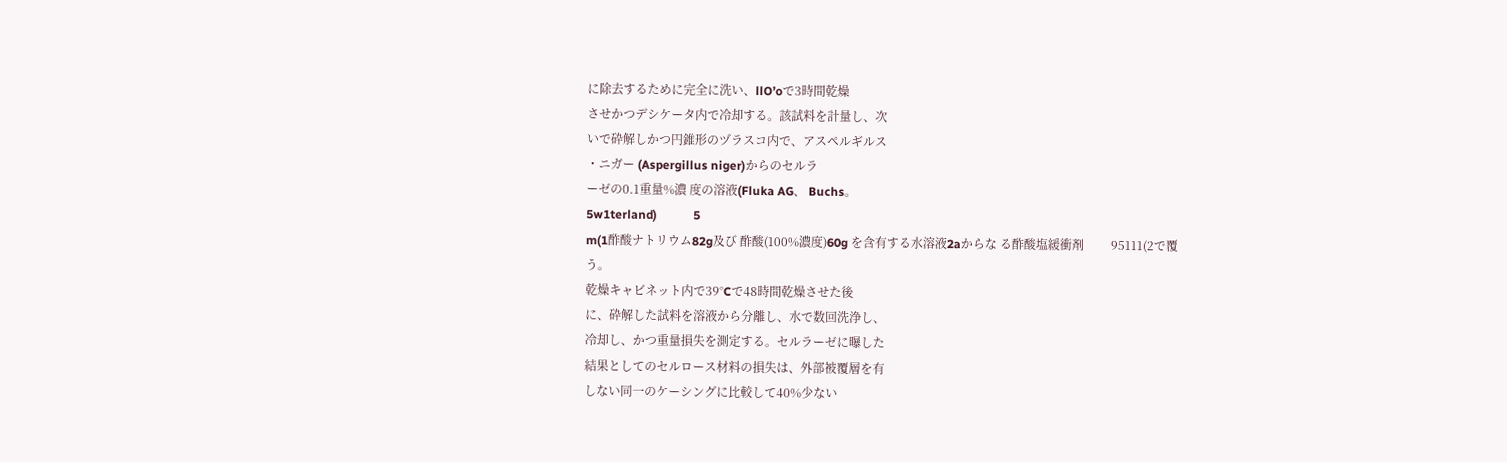に除去するために完全に洗い、llO’oで3時間乾燥
させかつデシケータ内で冷却する。該試料を計量し、次
いで砕解しかつ円錐形のヅラスコ内で、アスペルギルス
・ニガー (Aspergillus niger)からのセルラ
ーゼの0.1重量%濃 度の溶液(Fluka AG、 Buchs。
5w1terland)            5
m(1酢酸ナトリウム82g及び 酢酸(100%濃度)60g を含有する水溶液2aからな る酢酸塩緩衝剤         95111(2で覆
う。
乾燥キャビネット内で39°Cで48時間乾燥させた後
に、砕解した試料を溶液から分離し、水で数回洗浄し、
冷却し、かつ重量損失を測定する。セルラーゼに曝した
結果としてのセルロース材料の損失は、外部被覆層を有
しない同一のケーシングに比較して40%少ない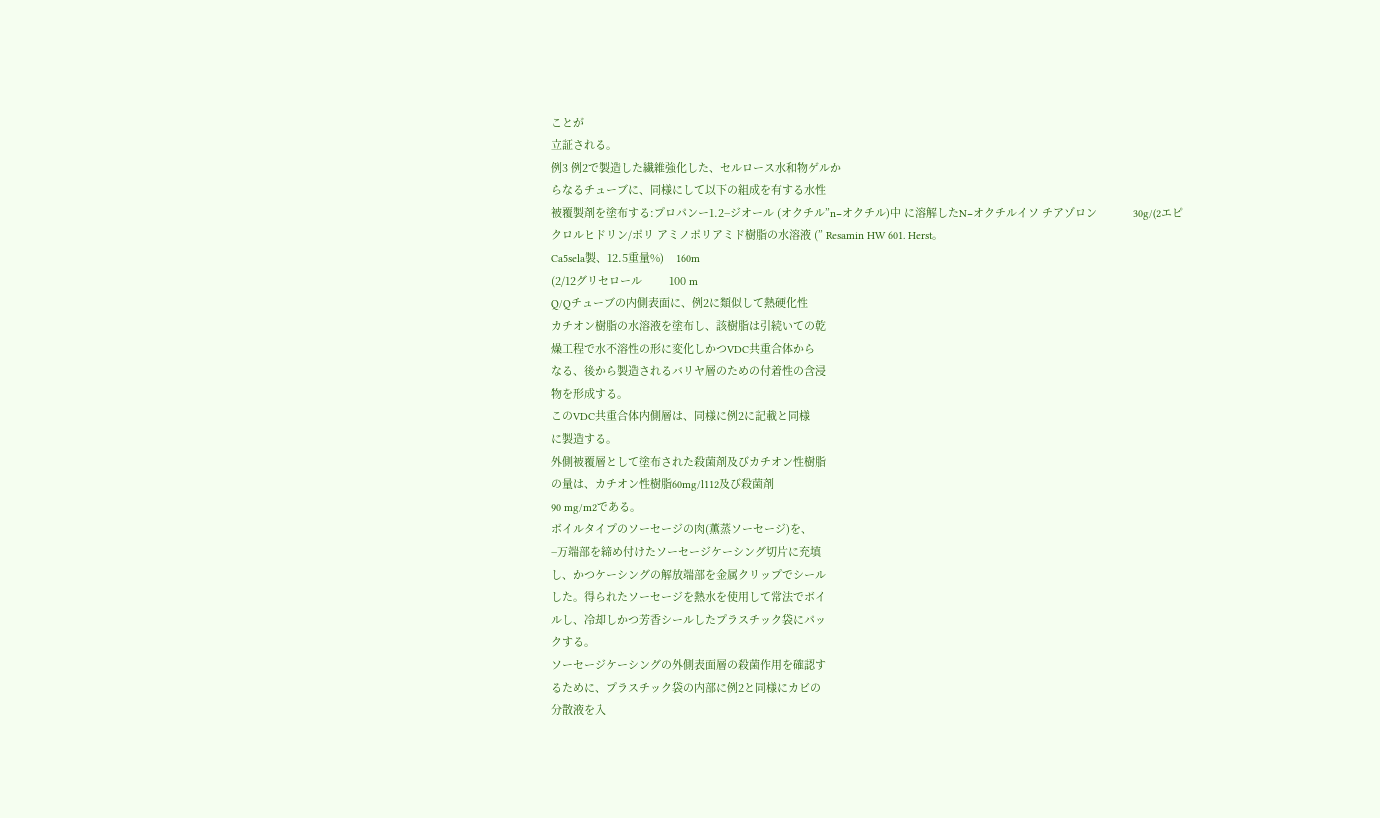ことが
立証される。
例3 例2で製造した繊維強化した、セルロース水和物ゲルか
らなるチューブに、同様にして以下の組成を有する水性
被覆製剤を塗布する:プロパンー1.2−ジオール (オクチル”n−オクチル)中 に溶解したN−オクチルイソ チアゾロン            30g/(2エピ
クロルヒドリン/ポリ アミノポリアミド樹脂の水溶液 (” Resamin HW 601. Herst。
Ca5sela製、12.5重量%)    160m
(2/12グリセロール         100 m
Q/Qチューブの内側表面に、例2に類似して熱硬化性
カチオン樹脂の水溶液を塗布し、該樹脂は引続いての乾
燥工程で水不溶性の形に変化しかつVDC共重合体から
なる、後から製造されるバリヤ層のための付着性の含浸
物を形成する。
このVDC共重合体内側層は、同様に例2に記載と同様
に製造する。
外側被覆層として塗布された殺菌剤及びカチオン性樹脂
の量は、カチオン性樹脂60mg/l112及び殺菌剤
90 mg/m2である。
ボイルタイプのソーセージの肉(薫蒸ソーセージ)を、
−万端部を締め付けたソーセージケーシング切片に充填
し、かつケーシングの解放端部を金属クリップでシール
した。得られたソーセージを熱水を使用して常法でボイ
ルし、冷却しかつ芳香シールしたプラスチック袋にパッ
クする。
ソーセージケーシングの外側表面層の殺菌作用を確認す
るために、プラスチック袋の内部に例2と同様にカビの
分散液を入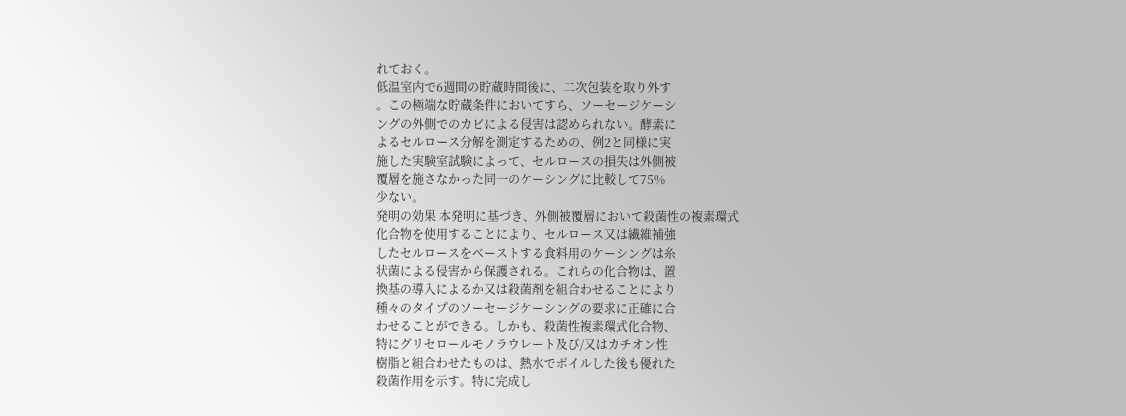れておく。
低温室内で6週間の貯蔵時間後に、二次包装を取り外す
。この極端な貯蔵条件においてすら、ソーセージケーシ
ングの外側でのカビによる侵害は認められない。酵素に
よるセルロース分解を測定するための、例2と同様に実
施した実験室試験によって、セルロースの損失は外側被
覆層を施さなかった同一のケーシングに比較して75%
少ない。
発明の効果 本発明に基づき、外側被覆層において殺菌性の複素環式
化合物を使用することにより、セルロース又は繊維補強
したセルロースをベーストする食料用のケーシングは糸
状菌による侵害から保護される。これらの化合物は、置
換基の導入によるか又は殺菌剤を組合わせることにより
種々のタイプのソーセージケーシングの要求に正確に合
わせることができる。しかも、殺菌性複素環式化合物、
特にグリセロールモノラウレート及び/又はカチオン性
樹脂と組合わせたものは、熱水でボイルした後も優れた
殺菌作用を示す。特に完成し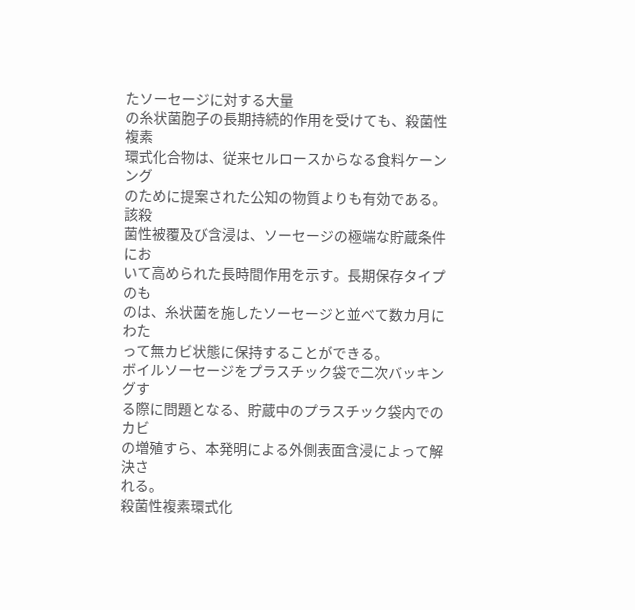たソーセージに対する大量
の糸状菌胞子の長期持続的作用を受けても、殺菌性複素
環式化合物は、従来セルロースからなる食料ケーンング
のために提案された公知の物質よりも有効である。該殺
菌性被覆及び含浸は、ソーセージの極端な貯蔵条件にお
いて高められた長時間作用を示す。長期保存タイプのも
のは、糸状菌を施したソーセージと並べて数カ月にわた
って無カビ状態に保持することができる。
ボイルソーセージをプラスチック袋で二次バッキングす
る際に問題となる、貯蔵中のプラスチック袋内でのカビ
の増殖すら、本発明による外側表面含浸によって解決さ
れる。
殺菌性複素環式化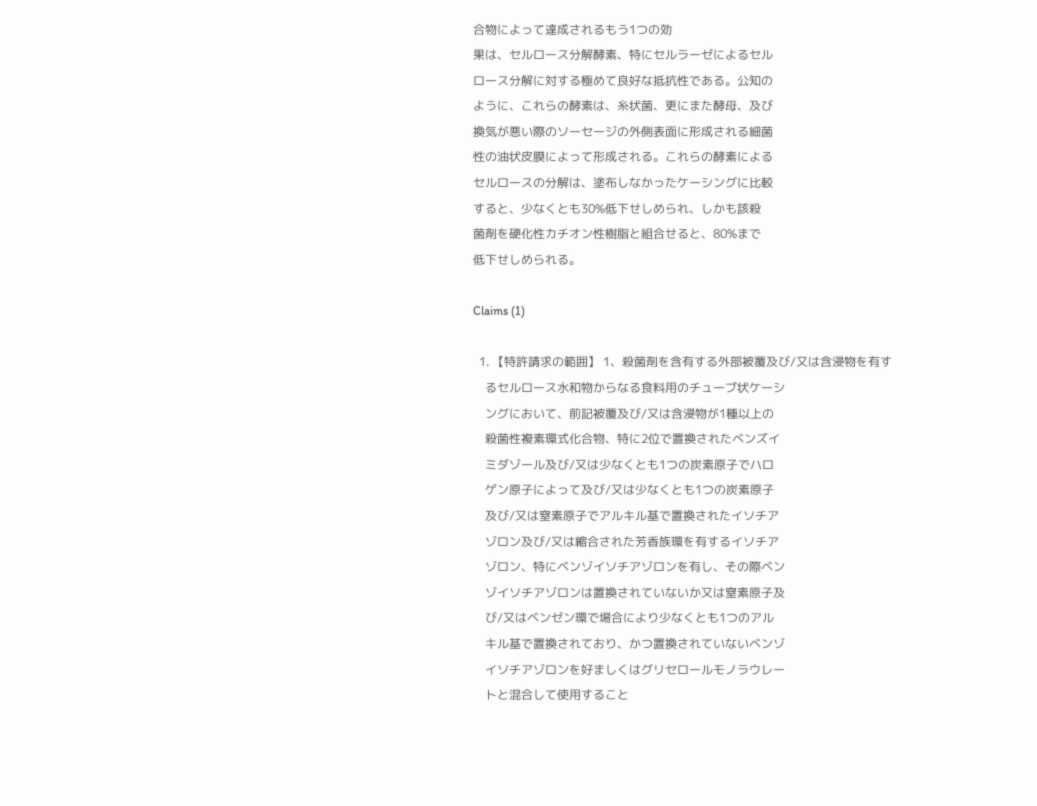合物によって達成されるもう1つの効
果は、セルロース分解酵素、特にセルラーゼによるセル
ロース分解に対する極めて良好な抵抗性である。公知の
ように、これらの酵素は、糸状菌、更にまた酵母、及び
換気が悪い際のソーセージの外側表面に形成される細菌
性の油状皮膜によって形成される。これらの酵素による
セルロースの分解は、塗布しなかったケーシングに比較
すると、少なくとも30%低下せしめられ、しかも該殺
菌剤を硬化性カチオン性樹脂と組合せると、80%まで
低下せしめられる。

Claims (1)

  1. 【特許請求の範囲】 1、殺菌剤を含有する外部被覆及び/又は含浸物を有す
    るセルロース水和物からなる食料用のチューブ状ケーシ
    ングにおいて、前記被覆及び/又は含浸物が1種以上の
    殺菌性複素環式化合物、特に2位で置換されたベンズイ
    ミダゾール及び/又は少なくとも1つの炭素原子でハロ
    ゲン原子によって及び/又は少なくとも1つの炭素原子
    及び/又は窒素原子でアルキル基で置換されたイソチア
    ゾロン及び/又は縮合された芳香族環を有するイソチア
    ゾロン、特にベンゾイソチアゾロンを有し、その際ベン
    ゾイソチアゾロンは置換されていないか又は窒素原子及
    び/又はベンゼン環で場合により少なくとも1つのアル
    キル基で置換されており、かつ置換されていないベンゾ
    イソチアゾロンを好ましくはグリセロールモノラウレー
    トと混合して使用すること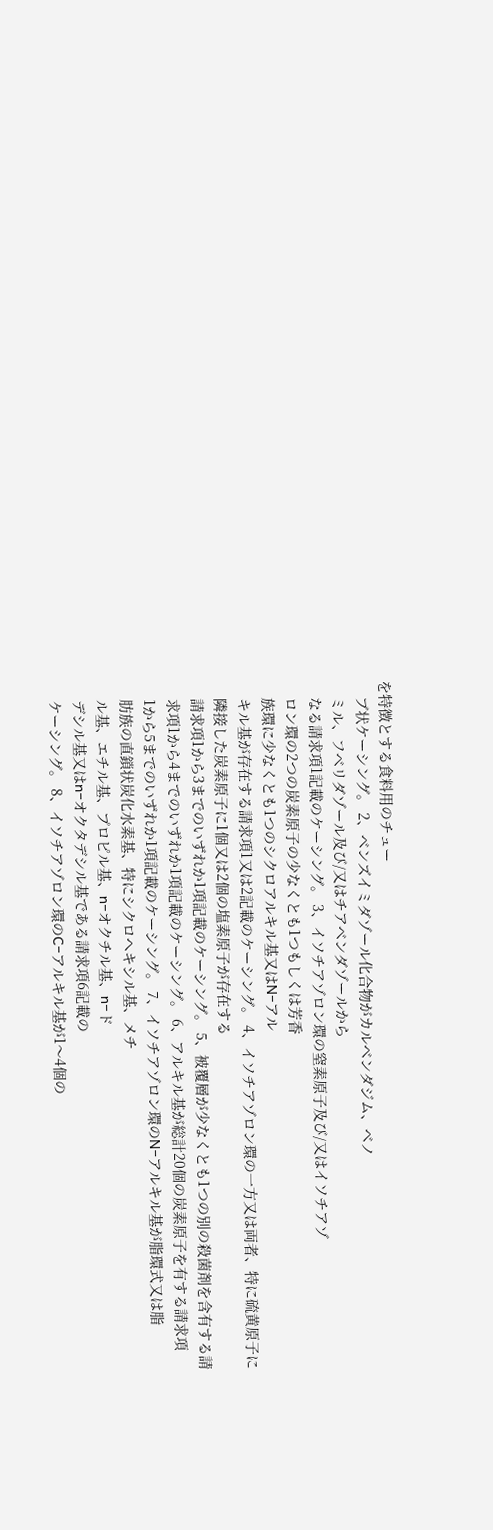を特徴とする食料用のチュー
    ブ状ケーシング。 2、ベンズイミダゾール化合物がカルベンダジム、ベノ
    ミル、フベリダゾール及び/又はチアベンダゾールから
    なる請求項1記載のケーシング。 3、イソチアゾロン環の窒素原子及び/又はイソチアゾ
    ロン環の2つの炭素原子の少なくとも1つもしくは芳香
    族環に少なくとも1つのシクロアルキル基又はN−アル
    キル基が存在する請求項1又は2記載のケーシング。 4、イソチアゾロン環の一方又は両者、特に硫黄原子に
    隣接した炭素原子に1個又は2個の塩素原子が存在する
    請求項1から3までのいずれか1項記載のケーシング。 5、被覆層が少なくとも1つの別の殺菌剤を含有する請
    求項1から4までのいずれか1項記載のケーシング。 6、アルキル基が総計20個の炭素原子を有する請求項
    1から5までのいずれか1項記載のケーシング。 7、イソチアゾロン環のN−アルキル基が脂環式又は脂
    肪族の直鎖状炭化水素基、特にシクロヘキシル基、メチ
    ル基、エチル基、プロピル基、n−オクチル基、n−ド
    デシル基又はn−オクタデシル基である請求項6記載の
    ケーシング。 8、イソチアゾロン環のC−アルキル基が1〜4個の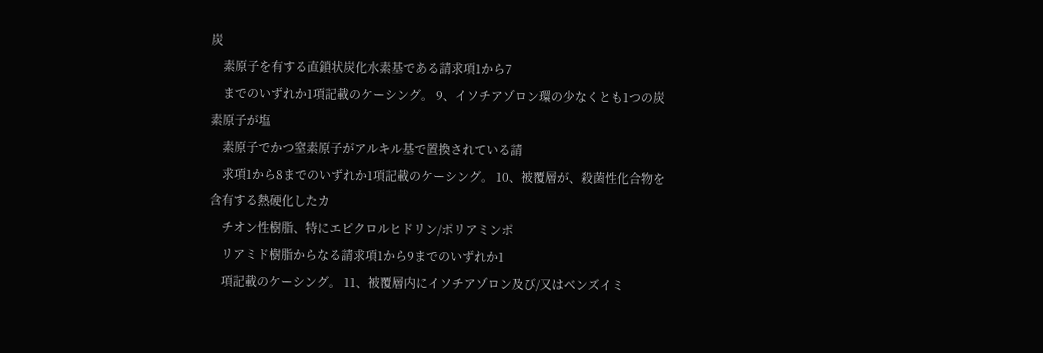炭
    素原子を有する直鎖状炭化水素基である請求項1から7
    までのいずれか1項記載のケーシング。 9、イソチアゾロン環の少なくとも1つの炭素原子が塩
    素原子でかつ窒素原子がアルキル基で置換されている請
    求項1から8までのいずれか1項記載のケーシング。 10、被覆層が、殺菌性化合物を含有する熱硬化したカ
    チオン性樹脂、特にエピクロルヒドリン/ポリアミンポ
    リアミド樹脂からなる請求項1から9までのいずれか1
    項記載のケーシング。 11、被覆層内にイソチアゾロン及び/又はベンズイミ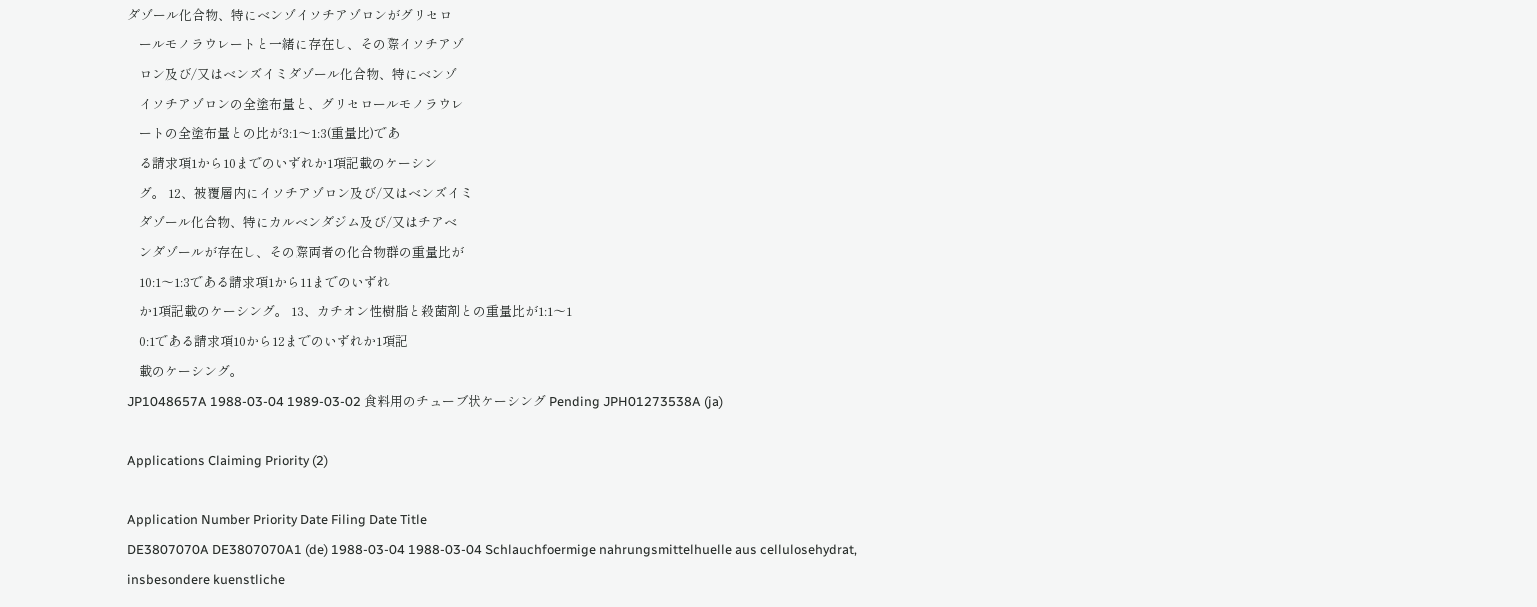ダゾール化合物、特にベンゾイソチアゾロンがグリセロ
    ールモノラウレートと一緒に存在し、その際イソチアゾ
    ロン及び/又はベンズイミダゾール化合物、特にベンゾ
    イソチアゾロンの全塗布量と、グリセロールモノラウレ
    ートの全塗布量との比が3:1〜1:3(重量比)であ
    る請求項1から10までのいずれか1項記載のケーシン
    グ。 12、被覆層内にイソチアゾロン及び/又はベンズイミ
    ダゾール化合物、特にカルベンダジム及び/又はチアベ
    ンダゾールが存在し、その際両者の化合物群の重量比が
    10:1〜1:3である請求項1から11までのいずれ
    か1項記載のケーシング。 13、カチオン性樹脂と殺菌剤との重量比が1:1〜1
    0:1である請求項10から12までのいずれか1項記
    載のケーシング。
JP1048657A 1988-03-04 1989-03-02 食料用のチューブ状ケーシング Pending JPH01273538A (ja)

Applications Claiming Priority (2)

Application Number Priority Date Filing Date Title
DE3807070A DE3807070A1 (de) 1988-03-04 1988-03-04 Schlauchfoermige nahrungsmittelhuelle aus cellulosehydrat, insbesondere kuenstliche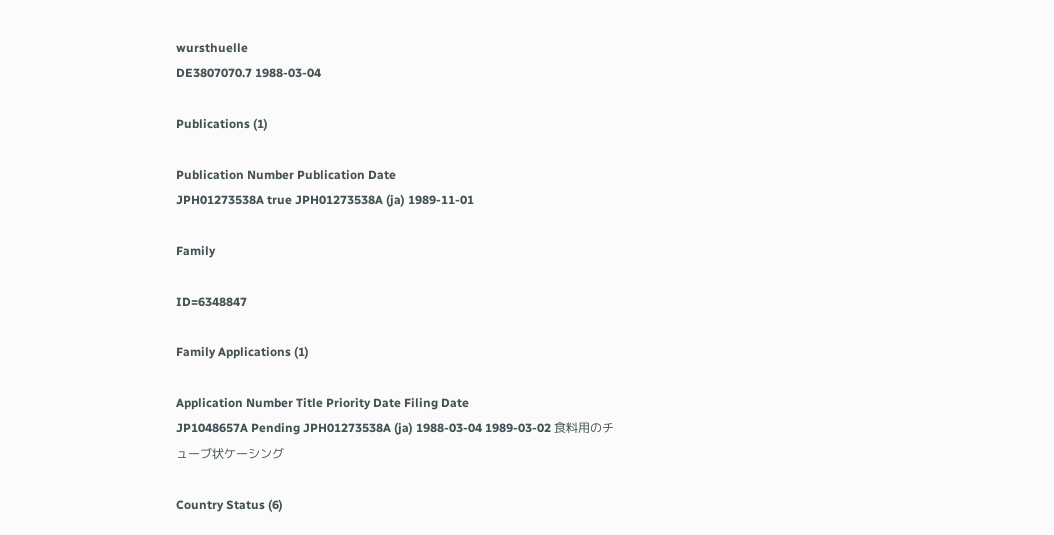wursthuelle
DE3807070.7 1988-03-04

Publications (1)

Publication Number Publication Date
JPH01273538A true JPH01273538A (ja) 1989-11-01

Family

ID=6348847

Family Applications (1)

Application Number Title Priority Date Filing Date
JP1048657A Pending JPH01273538A (ja) 1988-03-04 1989-03-02 食料用のチューブ状ケーシング

Country Status (6)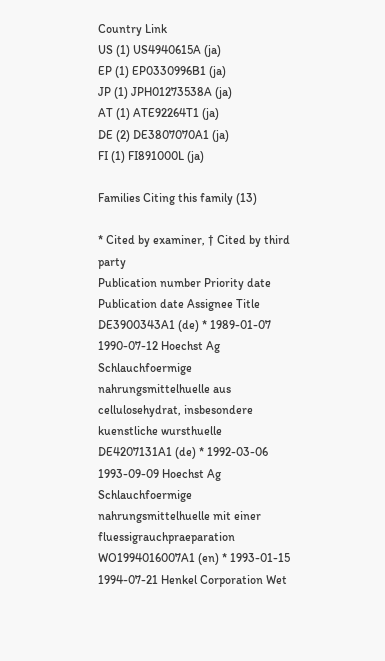Country Link
US (1) US4940615A (ja)
EP (1) EP0330996B1 (ja)
JP (1) JPH01273538A (ja)
AT (1) ATE92264T1 (ja)
DE (2) DE3807070A1 (ja)
FI (1) FI891000L (ja)

Families Citing this family (13)

* Cited by examiner, † Cited by third party
Publication number Priority date Publication date Assignee Title
DE3900343A1 (de) * 1989-01-07 1990-07-12 Hoechst Ag Schlauchfoermige nahrungsmittelhuelle aus cellulosehydrat, insbesondere kuenstliche wursthuelle
DE4207131A1 (de) * 1992-03-06 1993-09-09 Hoechst Ag Schlauchfoermige nahrungsmittelhuelle mit einer fluessigrauchpraeparation
WO1994016007A1 (en) * 1993-01-15 1994-07-21 Henkel Corporation Wet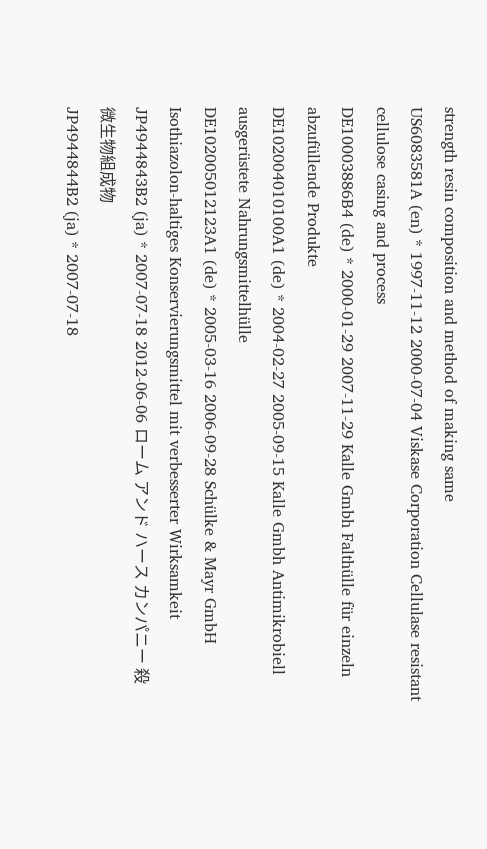strength resin composition and method of making same
US6083581A (en) * 1997-11-12 2000-07-04 Viskase Corporation Cellulase resistant cellulose casing and process
DE10003886B4 (de) * 2000-01-29 2007-11-29 Kalle Gmbh Falthülle für einzeln abzufüllende Produkte
DE102004010100A1 (de) * 2004-02-27 2005-09-15 Kalle Gmbh Antimikrobiell ausgerüstete Nahrungsmittelhülle
DE102005012123A1 (de) * 2005-03-16 2006-09-28 Schülke & Mayr GmbH Isothiazolon-haltiges Konservierungsmittel mit verbesserter Wirksamkeit
JP4944843B2 (ja) * 2007-07-18 2012-06-06 ローム アンド ハース カンパニー 殺微生物組成物
JP4944844B2 (ja) * 2007-07-18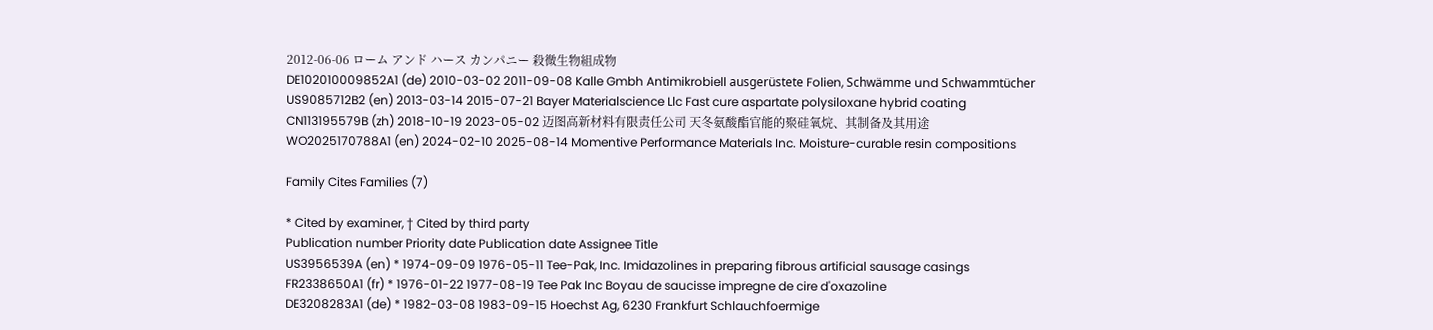2012-06-06 ローム アンド ハース カンパニー 殺微生物組成物
DE102010009852A1 (de) 2010-03-02 2011-09-08 Kalle Gmbh Antimikrobiell ausgerüstete Folien, Schwämme und Schwammtücher
US9085712B2 (en) 2013-03-14 2015-07-21 Bayer Materialscience Llc Fast cure aspartate polysiloxane hybrid coating
CN113195579B (zh) 2018-10-19 2023-05-02 迈图高新材料有限责任公司 天冬氨酸酯官能的聚硅氧烷、其制备及其用途
WO2025170788A1 (en) 2024-02-10 2025-08-14 Momentive Performance Materials Inc. Moisture-curable resin compositions

Family Cites Families (7)

* Cited by examiner, † Cited by third party
Publication number Priority date Publication date Assignee Title
US3956539A (en) * 1974-09-09 1976-05-11 Tee-Pak, Inc. Imidazolines in preparing fibrous artificial sausage casings
FR2338650A1 (fr) * 1976-01-22 1977-08-19 Tee Pak Inc Boyau de saucisse impregne de cire d'oxazoline
DE3208283A1 (de) * 1982-03-08 1983-09-15 Hoechst Ag, 6230 Frankfurt Schlauchfoermige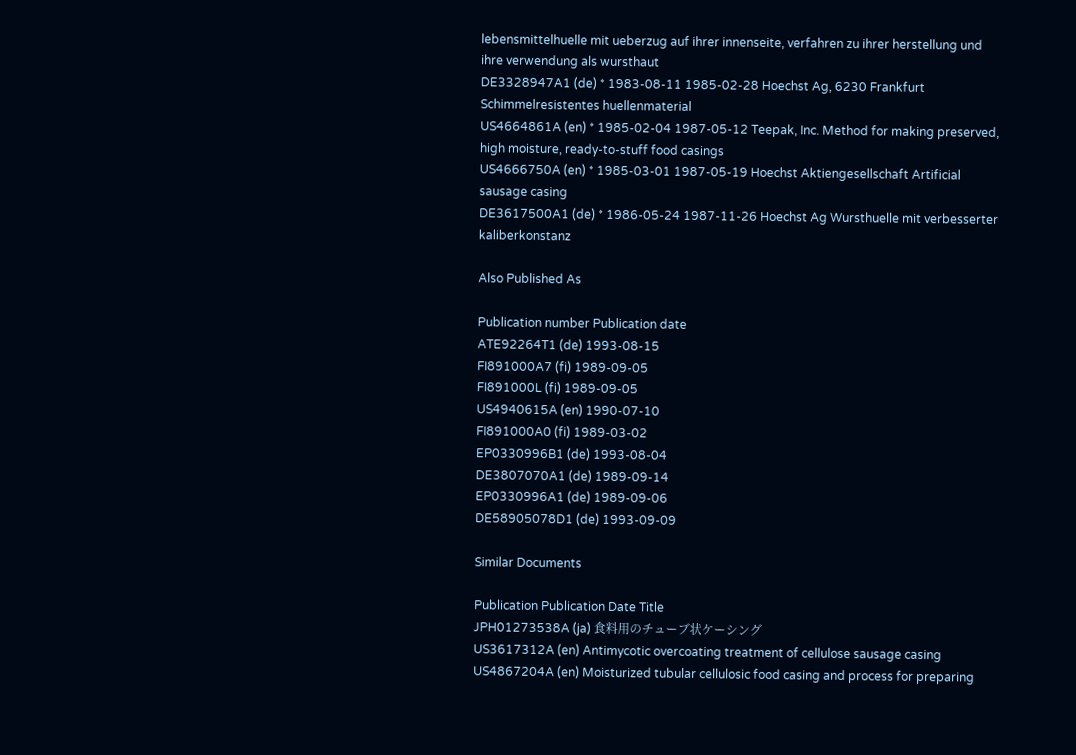lebensmittelhuelle mit ueberzug auf ihrer innenseite, verfahren zu ihrer herstellung und ihre verwendung als wursthaut
DE3328947A1 (de) * 1983-08-11 1985-02-28 Hoechst Ag, 6230 Frankfurt Schimmelresistentes huellenmaterial
US4664861A (en) * 1985-02-04 1987-05-12 Teepak, Inc. Method for making preserved, high moisture, ready-to-stuff food casings
US4666750A (en) * 1985-03-01 1987-05-19 Hoechst Aktiengesellschaft Artificial sausage casing
DE3617500A1 (de) * 1986-05-24 1987-11-26 Hoechst Ag Wursthuelle mit verbesserter kaliberkonstanz

Also Published As

Publication number Publication date
ATE92264T1 (de) 1993-08-15
FI891000A7 (fi) 1989-09-05
FI891000L (fi) 1989-09-05
US4940615A (en) 1990-07-10
FI891000A0 (fi) 1989-03-02
EP0330996B1 (de) 1993-08-04
DE3807070A1 (de) 1989-09-14
EP0330996A1 (de) 1989-09-06
DE58905078D1 (de) 1993-09-09

Similar Documents

Publication Publication Date Title
JPH01273538A (ja) 食料用のチューブ状ケーシング
US3617312A (en) Antimycotic overcoating treatment of cellulose sausage casing
US4867204A (en) Moisturized tubular cellulosic food casing and process for preparing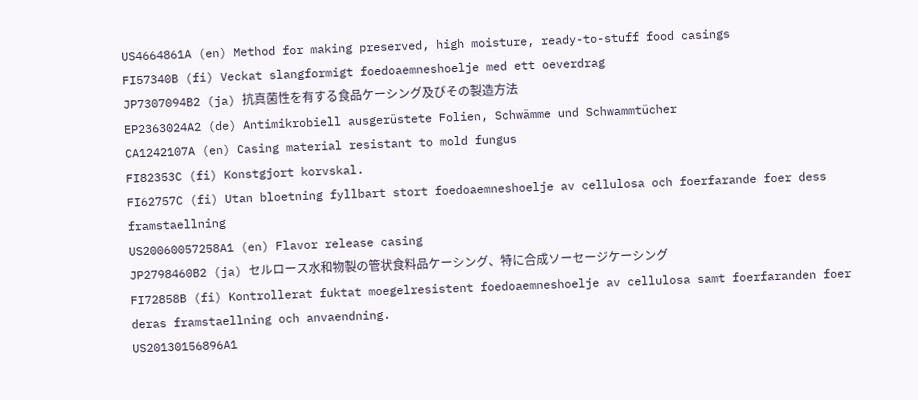US4664861A (en) Method for making preserved, high moisture, ready-to-stuff food casings
FI57340B (fi) Veckat slangformigt foedoaemneshoelje med ett oeverdrag
JP7307094B2 (ja) 抗真菌性を有する食品ケーシング及びその製造方法
EP2363024A2 (de) Antimikrobiell ausgerüstete Folien, Schwämme und Schwammtücher
CA1242107A (en) Casing material resistant to mold fungus
FI82353C (fi) Konstgjort korvskal.
FI62757C (fi) Utan bloetning fyllbart stort foedoaemneshoelje av cellulosa och foerfarande foer dess framstaellning
US20060057258A1 (en) Flavor release casing
JP2798460B2 (ja) セルロース水和物製の管状食料品ケーシング、特に合成ソーセージケーシング
FI72858B (fi) Kontrollerat fuktat moegelresistent foedoaemneshoelje av cellulosa samt foerfaranden foer deras framstaellning och anvaendning.
US20130156896A1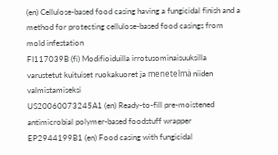(en) Cellulose-based food casing having a fungicidal finish and a method for protecting cellulose-based food casings from mold infestation
FI117039B (fi) Modifioiduilla irrotusominaisuuksilla varustetut kuituiset ruokakuoret ja menetelmä niiden valmistamiseksi
US20060073245A1 (en) Ready-to-fill pre-moistened antimicrobial polymer-based foodstuff wrapper
EP2944199B1 (en) Food casing with fungicidal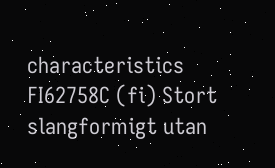characteristics
FI62758C (fi) Stort slangformigt utan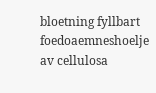bloetning fyllbart foedoaemneshoelje av cellulosa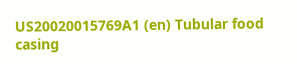US20020015769A1 (en) Tubular food casing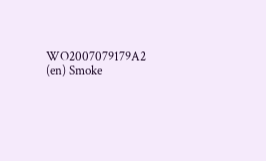WO2007079179A2 (en) Smoke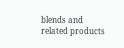blends and related products